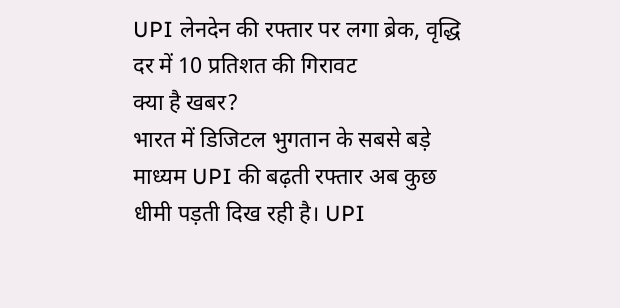UPI लेनदेन की रफ्तार पर लगा ब्रेक, वृद्धि दर में 10 प्रतिशत की गिरावट
क्या है खबर?
भारत में डिजिटल भुगतान के सबसे बड़े माध्यम UPI की बढ़ती रफ्तार अब कुछ धीमी पड़ती दिख रही है। UPI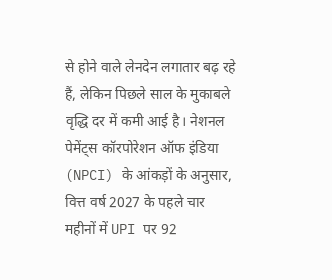से होने वाले लेनदेन लगातार बढ़ रहे हैं, लेकिन पिछले साल के मुकाबले वृद्धि दर में कमी आई है। नेशनल पेमेंट्स कॉरपोरेशन ऑफ इंडिया (NPCI) के आंकड़ों के अनुसार, वित्त वर्ष 2027 के पहले चार महीनों में UPI पर 92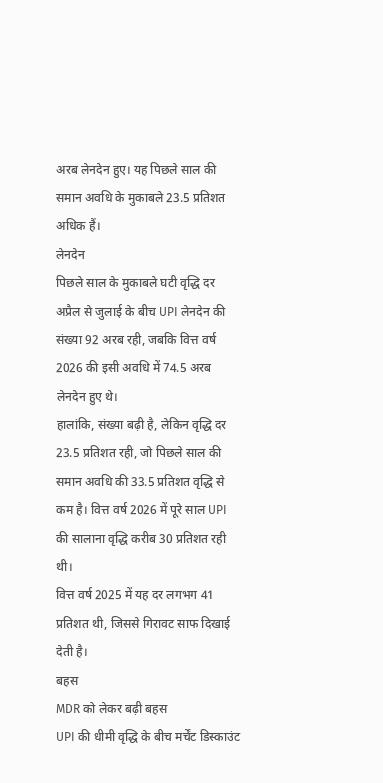अरब लेनदेन हुए। यह पिछले साल की समान अवधि के मुकाबले 23.5 प्रतिशत अधिक हैं।
लेनदेन
पिछले साल के मुकाबले घटी वृद्धि दर
अप्रैल से जुलाई के बीच UPI लेनदेन की संख्या 92 अरब रही, जबकि वित्त वर्ष 2026 की इसी अवधि में 74.5 अरब लेनदेन हुए थे।
हालांकि, संख्या बढ़ी है, लेकिन वृद्धि दर 23.5 प्रतिशत रही, जो पिछले साल की समान अवधि की 33.5 प्रतिशत वृद्धि से कम है। वित्त वर्ष 2026 में पूरे साल UPI की सालाना वृद्धि करीब 30 प्रतिशत रही थी।
वित्त वर्ष 2025 में यह दर लगभग 41 प्रतिशत थी, जिससे गिरावट साफ दिखाई देती है।
बहस
MDR को लेकर बढ़ी बहस
UPI की धीमी वृद्धि के बीच मर्चेंट डिस्काउंट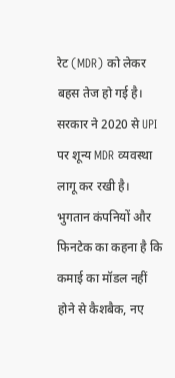रेट (MDR) को लेकर बहस तेज हो गई है। सरकार ने 2020 से UPI पर शून्य MDR व्यवस्था लागू कर रखी है।
भुगतान कंपनियों और फिनटेक का कहना है कि कमाई का मॉडल नहीं होने से कैशबैक, नए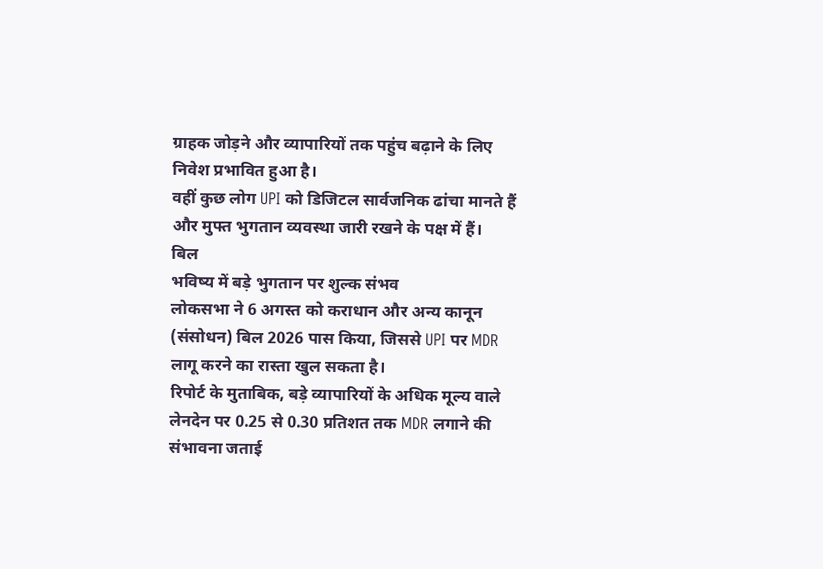ग्राहक जोड़ने और व्यापारियों तक पहुंच बढ़ाने के लिए निवेश प्रभावित हुआ है।
वहीं कुछ लोग UPI को डिजिटल सार्वजनिक ढांचा मानते हैं और मुफ्त भुगतान व्यवस्था जारी रखने के पक्ष में हैं।
बिल
भविष्य में बड़े भुगतान पर शुल्क संभव
लोकसभा ने 6 अगस्त को कराधान और अन्य कानून (संसोधन) बिल 2026 पास किया, जिससे UPI पर MDR लागू करने का रास्ता खुल सकता है।
रिपोर्ट के मुताबिक, बड़े व्यापारियों के अधिक मूल्य वाले लेनदेन पर 0.25 से 0.30 प्रतिशत तक MDR लगाने की संभावना जताई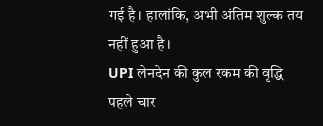गई है। हालांकि, अभी अंतिम शुल्क तय नहीं हुआ है।
UPI लेनदेन की कुल रकम की वृद्धि पहले चार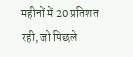महीनों में 20 प्रतिशत रही, जो पिछले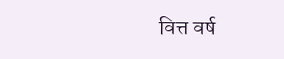वित्त वर्ष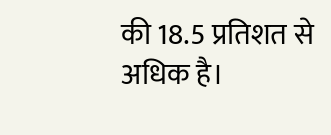की 18.5 प्रतिशत से अधिक है।